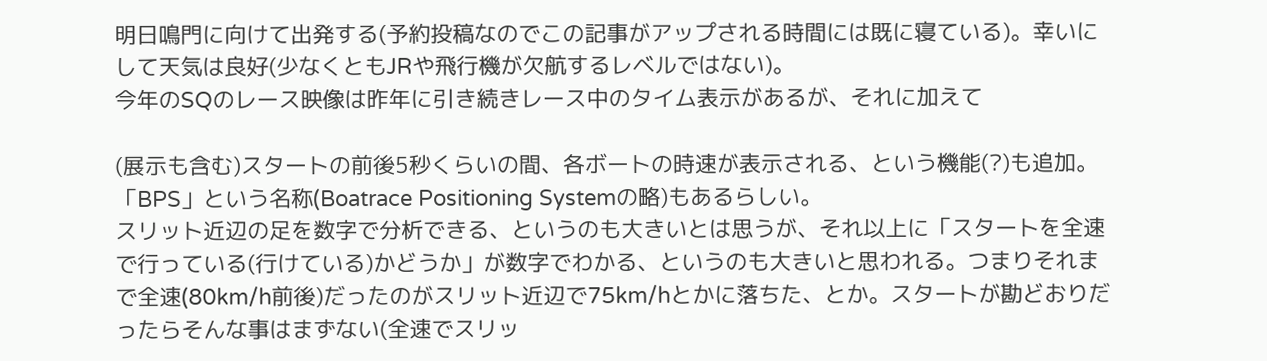明日鳴門に向けて出発する(予約投稿なのでこの記事がアップされる時間には既に寝ている)。幸いにして天気は良好(少なくともJRや飛行機が欠航するレベルではない)。
今年のSQのレース映像は昨年に引き続きレース中のタイム表示があるが、それに加えて

(展示も含む)スタートの前後5秒くらいの間、各ボートの時速が表示される、という機能(?)も追加。「BPS」という名称(Boatrace Positioning Systemの略)もあるらしい。
スリット近辺の足を数字で分析できる、というのも大きいとは思うが、それ以上に「スタートを全速で行っている(行けている)かどうか」が数字でわかる、というのも大きいと思われる。つまりそれまで全速(80km/h前後)だったのがスリット近辺で75km/hとかに落ちた、とか。スタートが勘どおりだったらそんな事はまずない(全速でスリッ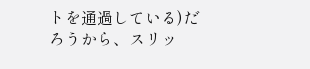トを通過している)だろうから、スリッ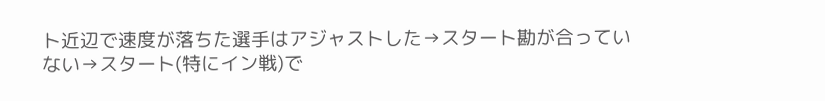ト近辺で速度が落ちた選手はアジャストした→スタート勘が合っていない→スタート(特にイン戦)で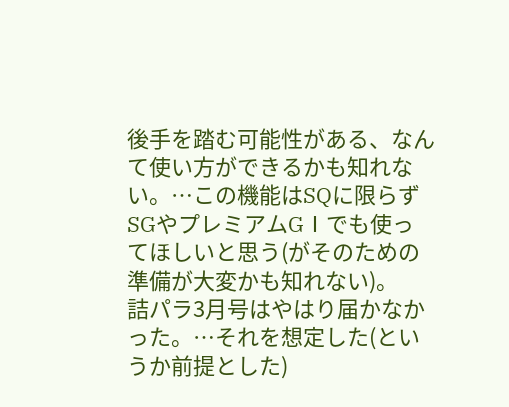後手を踏む可能性がある、なんて使い方ができるかも知れない。…この機能はSQに限らずSGやプレミアムGⅠでも使ってほしいと思う(がそのための準備が大変かも知れない)。
詰パラ3月号はやはり届かなかった。…それを想定した(というか前提とした)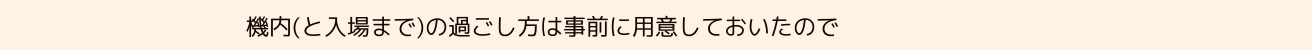機内(と入場まで)の過ごし方は事前に用意しておいたので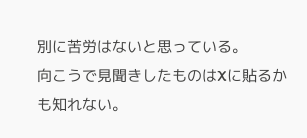別に苦労はないと思っている。
向こうで見聞きしたものはXに貼るかも知れない。